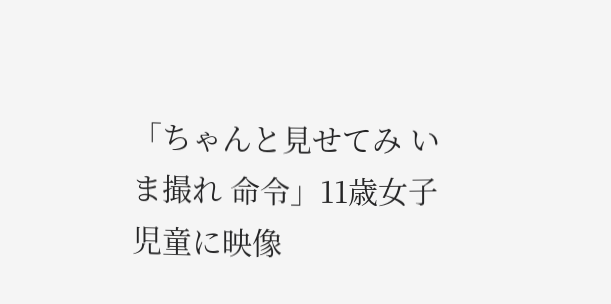「ちゃんと見せてみ いま撮れ 命令」11歳女子児童に映像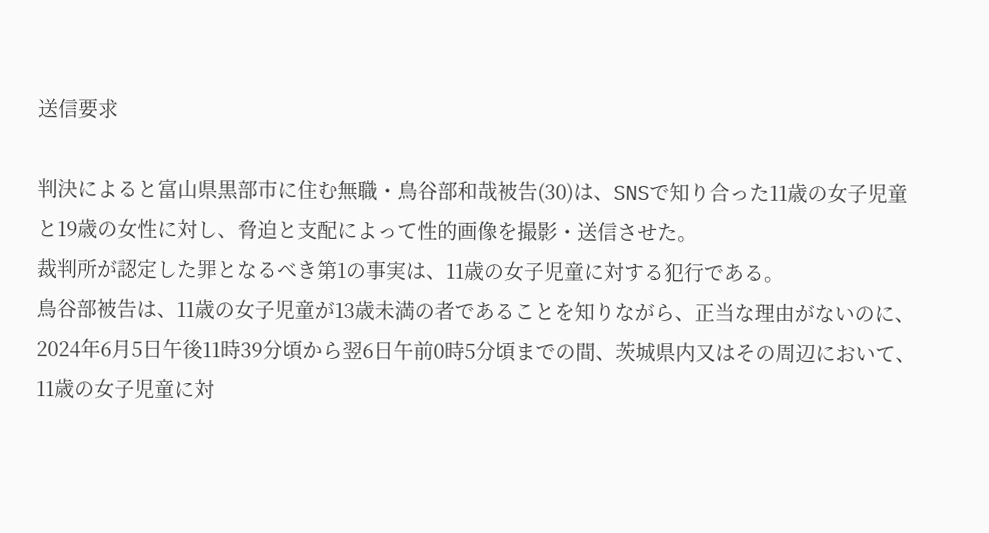送信要求

判決によると富山県黒部市に住む無職・鳥谷部和哉被告(30)は、SNSで知り合った11歳の女子児童と19歳の女性に対し、脅迫と支配によって性的画像を撮影・送信させた。
裁判所が認定した罪となるべき第1の事実は、11歳の女子児童に対する犯行である。
鳥谷部被告は、11歳の女子児童が13歳未満の者であることを知りながら、正当な理由がないのに、2024年6月5日午後11時39分頃から翌6日午前0時5分頃までの間、茨城県内又はその周辺において、11歳の女子児童に対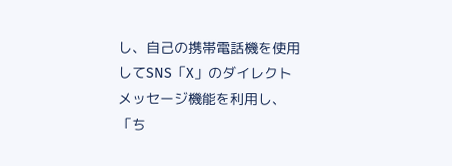し、自己の携帯電話機を使用してSNS「X」のダイレクトメッセージ機能を利用し、「ち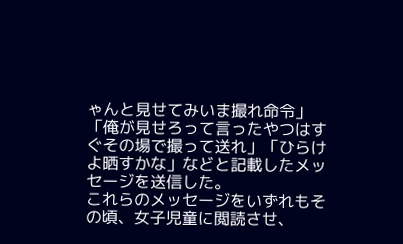ゃんと見せてみいま撮れ命令」「俺が見せろって言ったやつはすぐその場で撮って送れ」「ひらけよ晒すかな」などと記載したメッセージを送信した。
これらのメッセージをいずれもその頃、女子児童に閲読させ、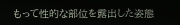もって性的な部位を露出した姿態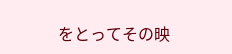をとってその映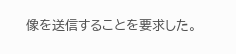像を送信することを要求した。